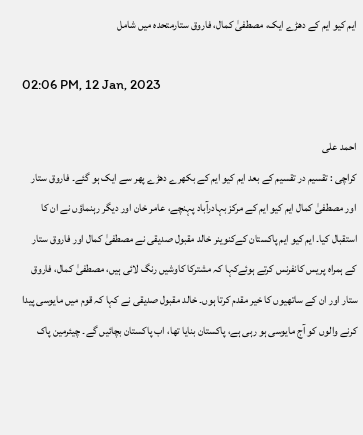ایم کیو ایم کے دھڑے ایک، مصطفیٰ کمال، فاروق ستارمتحدہ میں شامل

02:06 PM, 12 Jan, 2023

احمد علی
کراچی : تقسیم در تقسیم کے بعد ایم کیو ایم کے بکھرے دھڑے پھر سے ایک ہو گئے۔ فاروق ستار اور مصطفیٰ کمال ایم کیو ایم کے مرکز بہادرآباد پہنچے، عامر خان اور دیگر رہنماؤں نے ان کا استقبال کیا۔ ایم کیو ایم پاکستان کےکنوینر خالد مقبول صدیقی نے مصطفیٰ کمال اور فاروق ستار کے ہمراہ پریس کانفرنس کرتے ہوئےکہا کہ مشترکا کاوشیں رنگ لائی ہیں، مصطفیٰ کمال، فاروق ستار اور ان کے ساتھیوں کا خیر مقدم کرتا ہوں۔ خالد مقبول صدیقی نے کہا کہ قوم میں مایوسی پیدا کرنے والوں کو آج مایوسی ہو رہی ہے، پاکستان بنایا تھا، اب پاکستان بچائیں گے۔ چیئرمین پاک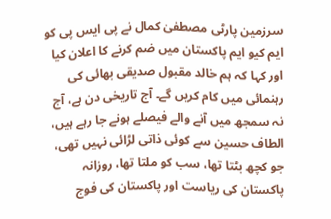سرزمین پارٹی مصطفیٰ کمال نے پی ایس پی کو ایم کیو ایم پاکستان میں ضم کرنے کا اعلان کیا اور کہا کہ ہم خالد مقبول صدیقی بھائی کی رہنمائی میں کام کریں گے۔ آج تاریخی دن ہے، آج نہ سمجھ میں آنے والے فیصلے ہونے جا رہے ہیں، الطاف حسین سے کوئی ذاتی لڑائی نہیں تھی، جو کچھ بٹتا تھا، سب کو ملتا تھا، روزانہ پاکستان کی ریاست اور پاکستان کی فوج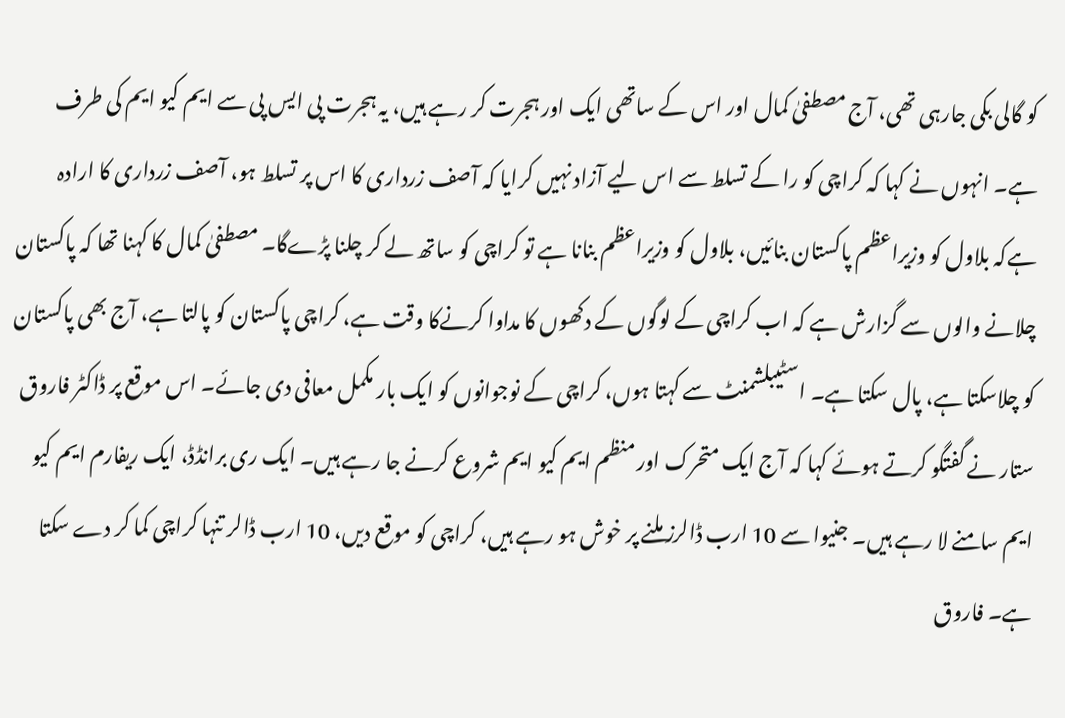کو گالی بکی جارہی تھی، آج مصطفیٰ کمال اور اس کے ساتھی ایک اور ہجرت کر رہے ہیں، یہ ہجرت پی ایس پی سے ایم کیو ایم کی طرف ہے۔ انہوں نے کہا کہ کراچی کو را کے تسلط سے اس لیے آزاد نہیں کرایا کہ آصف زرداری کا اس پر تسلط ہو، آصف زرداری کا ارادہ ہےکہ بلاول کو وزیراعظم پاکستان بنائیں، بلاول کو وزیراعظم بنانا ہے تو کراچی کو ساتھ لے کر چلنا پڑےگا۔ مصطفیٰ کمال کا کہنا تھا کہ پاکستان چلانے والوں سے گزارش ہے کہ اب کراچی کے لوگوں کے دکھوں کا مداوا کرنےکا وقت ہے، کراچی پاکستان کو پالتا ہے، آج بھی پاکستان کو چلاسکتا ہے، پال سکتا ہے۔ اسٹیبلشمنٹ سے کہتا ہوں، کراچی کے نوجوانوں کو ایک بار مکمل معافی دی جائے۔ اس موقع پر ڈاکٹر فاروق ستار نے گفتگو کرتے ہوئے کہا کہ آج ایک متحرک اور منظم ایم کیو ایم شروع کرنے جا رہے ہیں۔ ایک ری برانڈڈ، ایک ریفارم ایم کیو ایم سامنے لا رہے ہیں۔ جنیوا سے 10 ارب ڈالرز ملنے پر خوش ہو رہے ہیں، کراچی کو موقع دیں، 10 ارب ڈالر تنہا کراچی کما کر دے سکتا ہے۔ فاروق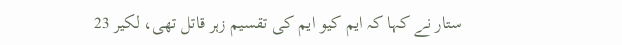ستار نے کہا کہ ایم کیو ایم کی تقسیم زہر قاتل تھی، لکیر 23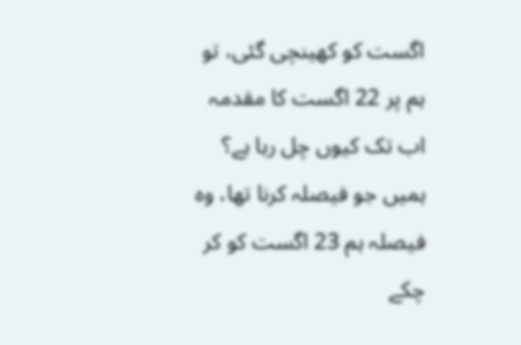اگست کو کھینچی گئی، تو ہم پر 22 اگست کا مقدمہ اب تک کیوں چل رہا ہے؟ ہمیں جو فیصلہ کرنا تھا، وہ فیصلہ ہم 23 اگست کو کر چکے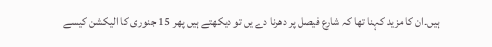ہیں۔ان کا مزید کہنا تھا کہ شارع فیصل پر دھرنا دے یں تو دیکھتے ہیں پھر 15 جنوری کا الیکشن کیسے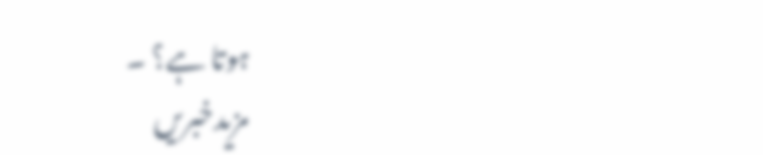ہوتا ہے؟ ۔
مزیدخبریں